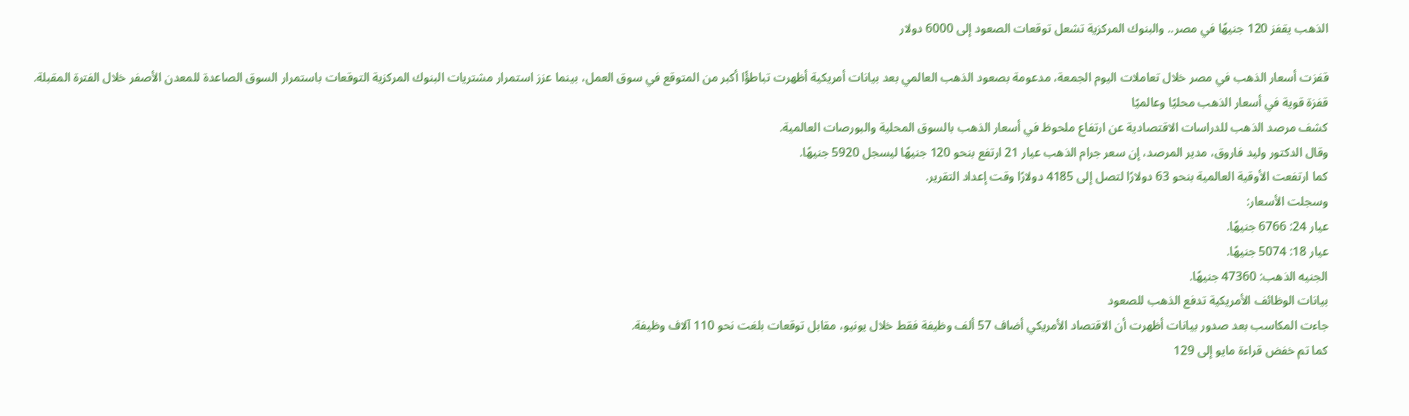الذهب يقفز 120 جنيهًا في مصر.. والبنوك المركزية تشعل توقعات الصعود إلى 6000 دولار

قفزت أسعار الذهب في مصر خلال تعاملات اليوم الجمعة، مدعومة بصعود الذهب العالمي بعد بيانات أمريكية أظهرت تباطؤًا أكبر من المتوقع في سوق العمل، بينما عزز استمرار مشتريات البنوك المركزية التوقعات باستمرار السوق الصاعدة للمعدن الأصفر خلال الفترة المقبلة.
قفزة قوية في أسعار الذهب محليًا وعالميًا
كشف مرصد الذهب للدراسات الاقتصادية عن ارتفاع ملحوظ في أسعار الذهب بالسوق المحلية والبورصات العالمية.
وقال الدكتور وليد فاروق، مدير المرصد، إن سعر جرام الذهب عيار 21 ارتفع بنحو 120 جنيهًا ليسجل 5920 جنيهًا.
كما ارتفعت الأوقية العالمية بنحو 63 دولارًا لتصل إلى 4185 دولارًا وقت إعداد التقرير.
وسجلت الأسعار:
عيار 24: 6766 جنيهًا.
عيار 18: 5074 جنيهًا.
الجنيه الذهب: 47360 جنيهًا.
بيانات الوظائف الأمريكية تدفع الذهب للصعود
جاءت المكاسب بعد صدور بيانات أظهرت أن الاقتصاد الأمريكي أضاف 57 ألف وظيفة فقط خلال يونيو، مقابل توقعات بلغت نحو 110 آلاف وظيفة.
كما تم خفض قراءة مايو إلى 129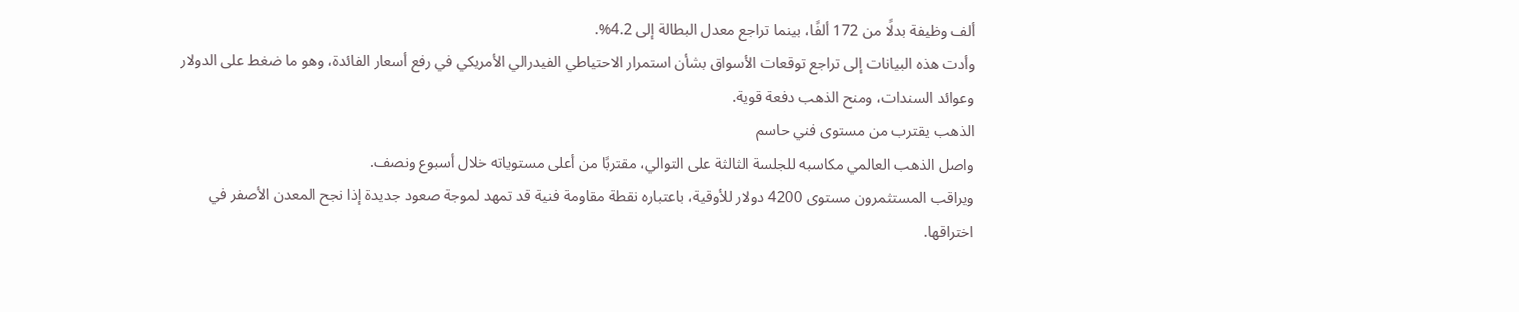ألف وظيفة بدلًا من 172 ألفًا، بينما تراجع معدل البطالة إلى 4.2%.
وأدت هذه البيانات إلى تراجع توقعات الأسواق بشأن استمرار الاحتياطي الفيدرالي الأمريكي في رفع أسعار الفائدة، وهو ما ضغط على الدولار وعوائد السندات، ومنح الذهب دفعة قوية.
الذهب يقترب من مستوى فني حاسم
واصل الذهب العالمي مكاسبه للجلسة الثالثة على التوالي، مقتربًا من أعلى مستوياته خلال أسبوع ونصف.
ويراقب المستثمرون مستوى 4200 دولار للأوقية، باعتباره نقطة مقاومة فنية قد تمهد لموجة صعود جديدة إذا نجح المعدن الأصفر في اختراقها.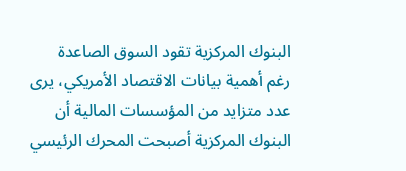البنوك المركزية تقود السوق الصاعدة
رغم أهمية بيانات الاقتصاد الأمريكي، يرى عدد متزايد من المؤسسات المالية أن البنوك المركزية أصبحت المحرك الرئيسي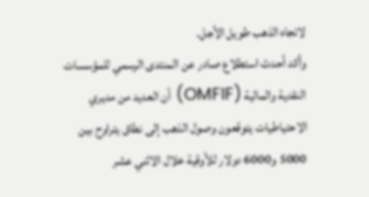لاتجاه الذهب طويل الأجل.
وأكد أحدث استطلاع صادر عن المنتدى الرسمي للمؤسسات النقدية والمالية (OMFIF) أن العديد من مديري الاحتياطيات يتوقعون وصول الذهب إلى نطاق يتراوح بين 5000 و6000 دولار للأوقية خلال الاثني عشر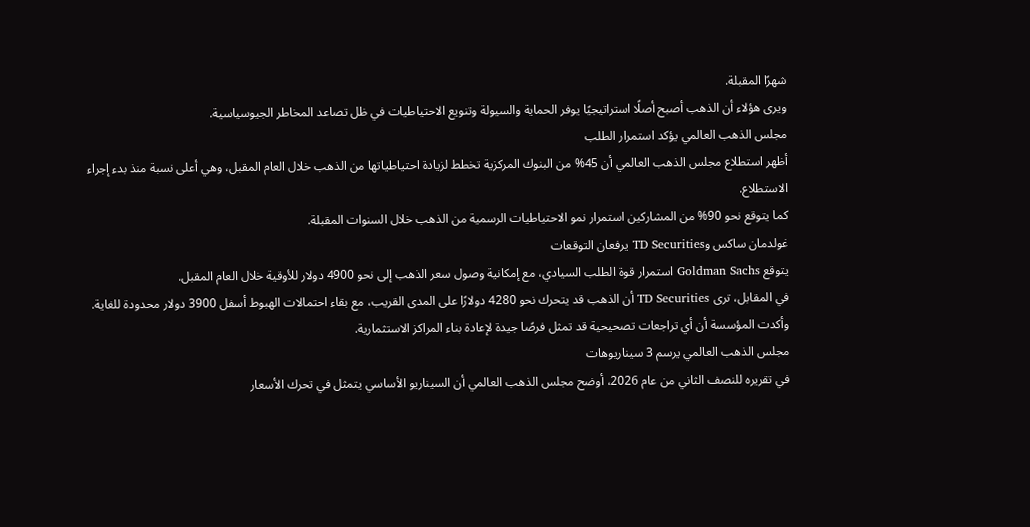شهرًا المقبلة.
ويرى هؤلاء أن الذهب أصبح أصلًا استراتيجيًا يوفر الحماية والسيولة وتنويع الاحتياطيات في ظل تصاعد المخاطر الجيوسياسية.
مجلس الذهب العالمي يؤكد استمرار الطلب
أظهر استطلاع مجلس الذهب العالمي أن 45% من البنوك المركزية تخطط لزيادة احتياطياتها من الذهب خلال العام المقبل، وهي أعلى نسبة منذ بدء إجراء الاستطلاع.
كما يتوقع نحو 90% من المشاركين استمرار نمو الاحتياطيات الرسمية من الذهب خلال السنوات المقبلة.
غولدمان ساكس وTD Securities يرفعان التوقعات
يتوقع Goldman Sachs استمرار قوة الطلب السيادي، مع إمكانية وصول سعر الذهب إلى نحو 4900 دولار للأوقية خلال العام المقبل.
في المقابل، ترى TD Securities أن الذهب قد يتحرك نحو 4280 دولارًا على المدى القريب، مع بقاء احتمالات الهبوط أسفل 3900 دولار محدودة للغاية.
وأكدت المؤسسة أن أي تراجعات تصحيحية قد تمثل فرصًا جيدة لإعادة بناء المراكز الاستثمارية.
مجلس الذهب العالمي يرسم 3 سيناريوهات
في تقريره للنصف الثاني من عام 2026، أوضح مجلس الذهب العالمي أن السيناريو الأساسي يتمثل في تحرك الأسعار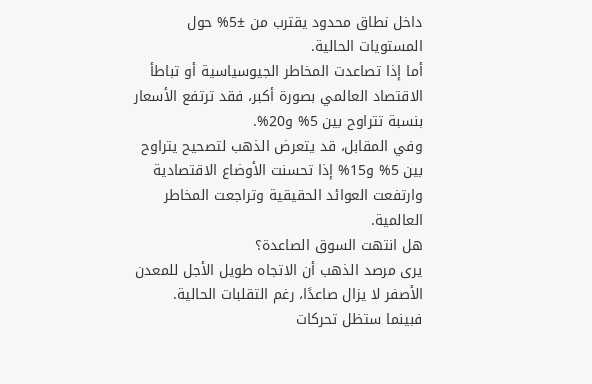داخل نطاق محدود يقترب من ±5% حول المستويات الحالية.
أما إذا تصاعدت المخاطر الجيوسياسية أو تباطأ الاقتصاد العالمي بصورة أكبر، فقد ترتفع الأسعار بنسبة تتراوح بين 5% و20%.
وفي المقابل، قد يتعرض الذهب لتصحيح يتراوح بين 5% و15% إذا تحسنت الأوضاع الاقتصادية وارتفعت العوائد الحقيقية وتراجعت المخاطر العالمية.
هل انتهت السوق الصاعدة؟
يرى مرصد الذهب أن الاتجاه طويل الأجل للمعدن الأصفر لا يزال صاعدًا، رغم التقلبات الحالية.
فبينما ستظل تحركات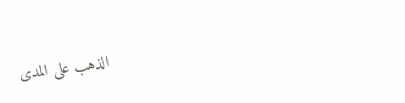الذهب على المدى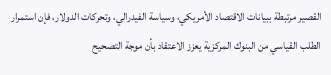القصير مرتبطة ببيانات الاقتصاد الأمريكي، وسياسة الفيدرالي، وتحركات الدولار، فإن استمرار الطلب القياسي من البنوك المركزية يعزز الاعتقاد بأن موجة التصحيح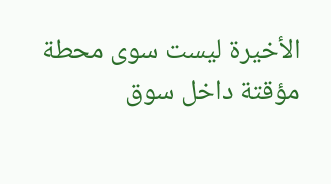الأخيرة ليست سوى محطة مؤقتة داخل سوق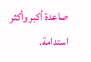صاعدة أكبر وأكثر استدامة.